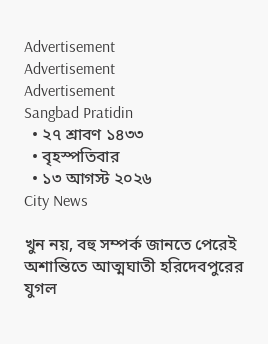Advertisement
Advertisement
Advertisement
Sangbad Pratidin
  • ২৭ শ্রাবণ ১৪৩৩
  • বৃহস্পতিবার
  • ১৩ আগস্ট ২০২৬
City News

খুন নয়, বহু সম্পর্ক জানতে পেরেই অশান্তিতে আত্মঘাতী হরিদেবপুরের যুগল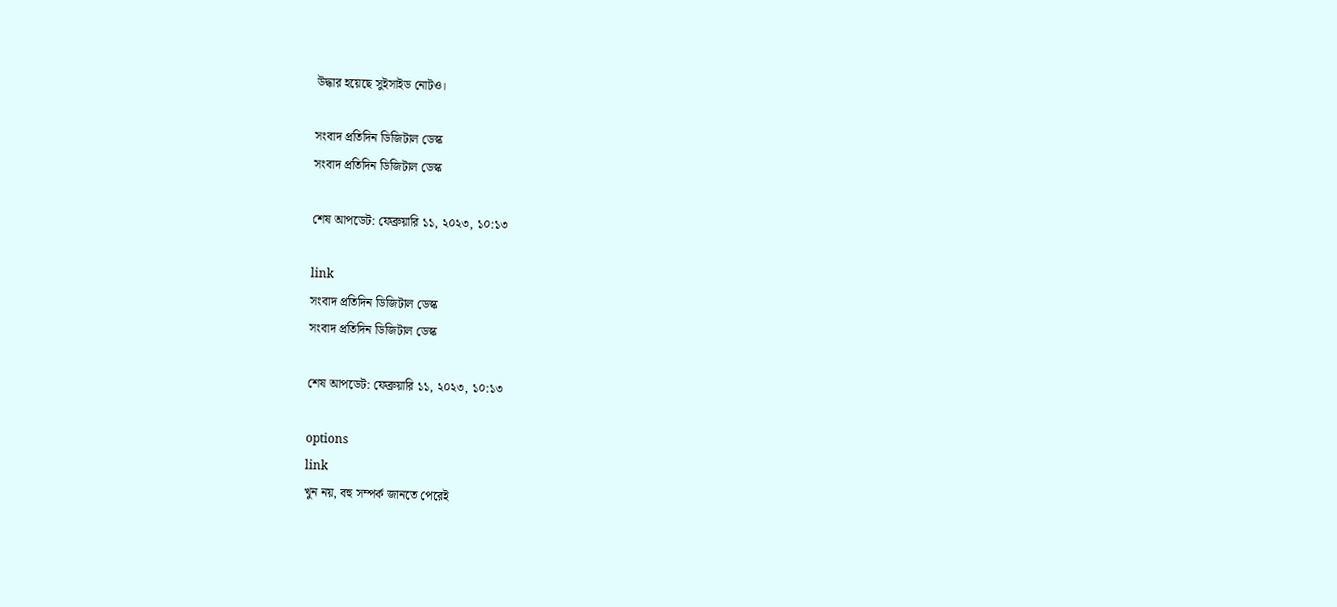উদ্ধার হয়েছে সুইসাইড নোটও।

সংবাদ প্রতিদিন ডিজিটাল ডেস্ক
সংবাদ প্রতিদিন ডিজিটাল ডেস্ক

শেষ আপডেট: ফেব্রুয়ারি ১১, ২০২৩, ১০:১৩

link
সংবাদ প্রতিদিন ডিজিটাল ডেস্ক
সংবাদ প্রতিদিন ডিজিটাল ডেস্ক

শেষ আপডেট: ফেব্রুয়ারি ১১, ২০২৩, ১০:১৩

options
link
খুন নয়, বহু সম্পর্ক জানতে পেরেই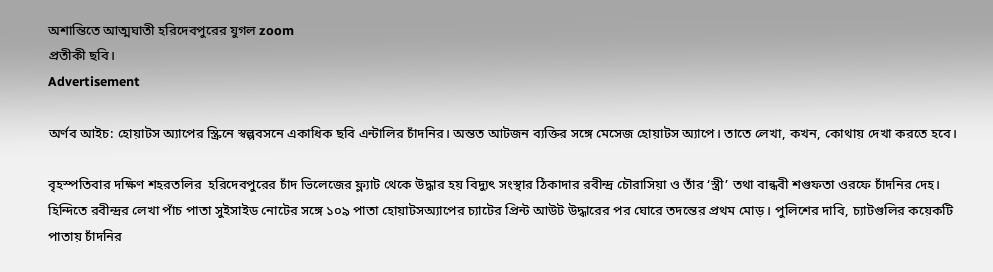অশান্তিতে আত্মঘাতী হরিদেবপুরের যুগল zoom
প্রতীকী ছবি।
Advertisement

অর্ণব আইচ: হোয়াটস অ‌্যাপের স্ক্রিনে স্বল্পবসনে একাধিক ছবি এন্টালির চাঁদনির। অন্তত আটজন ব‌্যক্তির সঙ্গে মেসেজ হোয়াটস অ‌্যাপে। তাতে লেখা, কখন, কোথায় দেখা করতে হবে।

বৃহস্পতিবার দক্ষিণ শহরতলির  হরিদেবপুরের চাঁদ ভিলেজের ফ্ল‌্যাট থেকে উদ্ধার হয় বিদ্যুৎ সংস্থার ঠিকাদার রবীন্দ্র চৌরাসিয়া ও তাঁর ‘স্ত্রী’ তথা বান্ধবী শগুফতা ওরফে চাঁদনির দেহ। হিন্দিতে রবীন্দ্রর লেখা পাঁচ পাতা সুইসাইড নোটের সঙ্গে ১০৯ পাতা হোয়াটসঅ‌্যাপের চ‌্যাটের প্রিন্ট আউট উদ্ধারের পর ঘোরে তদন্তের প্রথম মোড়। পুলিশের দাবি, চ‌্যাটগুলির কয়েকটি পাতায় চাঁদনির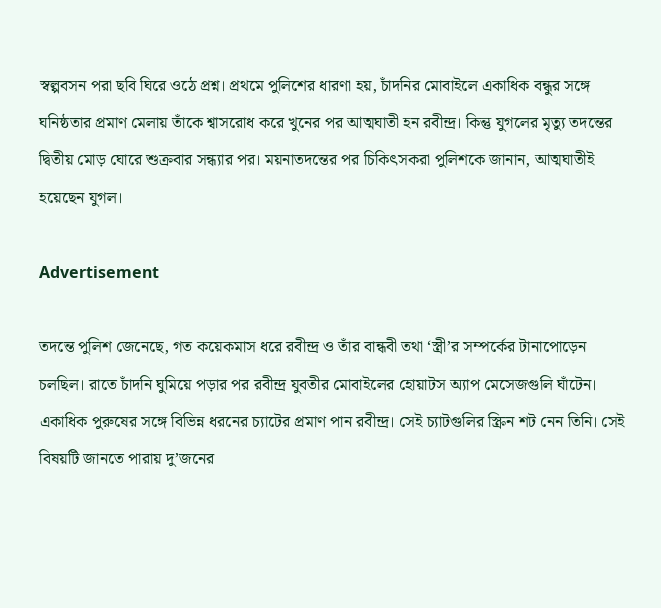স্বল্পবসন পরা ছবি ঘিরে ওঠে প্রশ্ন। প্রথমে পুলিশের ধারণা হয়, চাঁদনির মোবাইলে একাধিক বন্ধুর সঙ্গে ঘনিষ্ঠতার প্রমাণ মেলায় তাঁকে শ্বাসরোধ করে খুনের পর আত্মঘাতী হন রবীন্দ্র। কিন্তু যুগলের মৃত্যু তদন্তের দ্বিতীয় মোড় ঘোরে শুক্রবার সন্ধ‌্যার পর। ময়নাতদন্তের পর চিকিৎসকরা পুলিশকে জানান, আত্মঘাতীই হয়েছেন যুগল।

Advertisement

তদন্তে পুলিশ জেনেছে, গত কয়েকমাস ধরে রবীন্দ্র ও তাঁর বান্ধবী তথা ‘স্ত্রী’র সম্পর্কের টানাপোড়েন চলছিল। রাতে চাঁদনি ঘুমিয়ে পড়ার পর রবীন্দ্র যুবতীর মোবাইলের হোয়াটস অ‌্যাপ মেসেজগুলি ঘাঁটেন। একাধিক পুরুষের সঙ্গে বিভিন্ন ধরনের চ‌্যাটের প্রমাণ পান রবীন্দ্র। সেই চ‌্যাটগুলির স্ক্রিন শট নেন তিনি। সেই বিষয়টি জানতে পারায় দু’জনের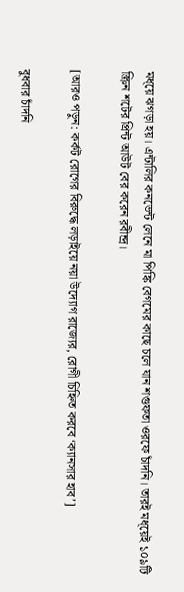মধ্য়ে ঝগড়া হয়। এন্টালির কনভেন্ট লেনে মা পিঙ্কি বেগমের কাছে চলে যান শগুফতা ওরফে চাঁদনি। তারই মধ্য়েই ১০৯টি স্ক্রিন শটের প্রিন্ট আউট বের করেন রবীন্দ্র।

[আরও পড়ুন: কর্কট রোগের বিরুদ্ধে লড়াইয়ে নয়া উদ্যোগ রাজ্যের, রোগী চিহ্নিত করবে ‘ক্যানসার হাব’]

বুধবার চাঁদনি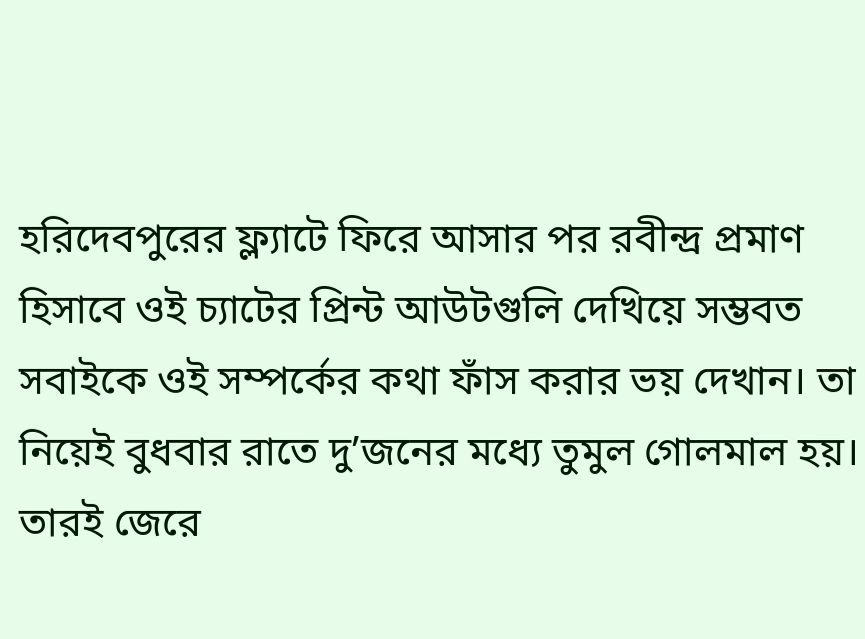হরিদেবপুরের ফ্ল‌্যাটে ফিরে আসার পর রবীন্দ্র প্রমাণ হিসাবে ওই চ‌্যাটের প্রিন্ট আউটগুলি দেখিয়ে সম্ভবত সবাইকে ওই সম্পর্কের কথা ফাঁস করার ভয় দেখান। তা নিয়েই বুধবার রাতে দু’জনের মধ্যে তুমুল গোলমাল হয়। তারই জেরে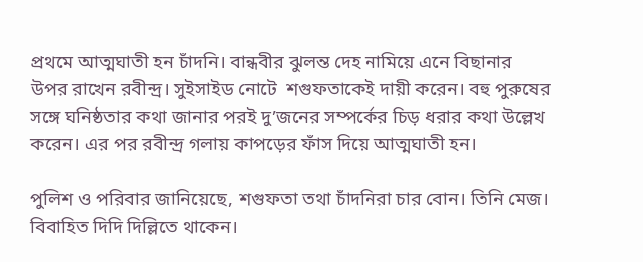প্রথমে আত্মঘাতী হন চাঁদনি। বান্ধবীর ঝুলন্ত দেহ নামিয়ে এনে বিছানার উপর রাখেন রবীন্দ্র। সুইসাইড নোটে  শগুফতাকেই দায়ী করেন। বহু পুরুষের সঙ্গে ঘনিষ্ঠতার কথা জানার পরই দু’জনের সম্পর্কের চিড় ধরার কথা উল্লেখ করেন। এর পর রবীন্দ্র গলায় কাপড়ের ফাঁস দিয়ে আত্মঘাতী হন।

পুলিশ ও পরিবার জানিয়েছে, শগুফতা তথা চাঁদনিরা চার বোন। তিনি মেজ। বিবাহিত দিদি দিল্লিতে থাকেন।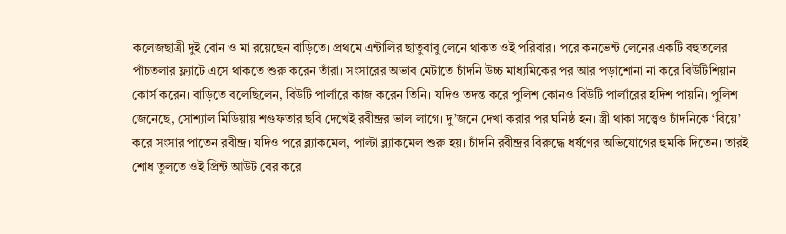কলেজছাত্রী দুই বোন ও মা রয়েছেন বাড়িতে। প্রথমে এন্টালির ছাতুবাবু লেনে থাকত ওই পরিবার। পরে কনভেন্ট লেনের একটি বহুতলের পাঁচতলার ফ্ল‌্যাটে এসে থাকতে শুরু করেন তাঁরা। সংসারের অভাব মেটাতে চাঁদনি উচ্চ মাধ‌্যমিকের পর আর পড়াশোনা না করে বিউটিশিয়ান কোর্স করেন। বাড়িতে বলেছিলেন, বিউটি পার্লারে কাজ করেন তিনি। যদিও তদন্ত করে পুলিশ কোনও বিউটি পার্লারের হদিশ পায়নি। পুলিশ জেনেছে, সোশ‌্যাল মিডিয়ায় শগুফতার ছবি দেখেই রবীন্দ্রর ভাল লাগে। দু’জনে দেখা করার পর ঘনিষ্ঠ হন। স্ত্রী থাকা সত্ত্বেও চাঁদনিকে ‘বিয়ে’ করে সংসার পাতেন রবীন্দ্র। যদিও পরে ব্ল‌্যাকমেল, পাল্টা ব্ল‌্যাকমেল শুরু হয়। চাঁদনি রবীন্দ্রর বিরুদ্ধে ধর্ষণের অভিযোগের হুমকি দিতেন। তারই শোধ তুলতে ওই প্রিন্ট আউট বের করে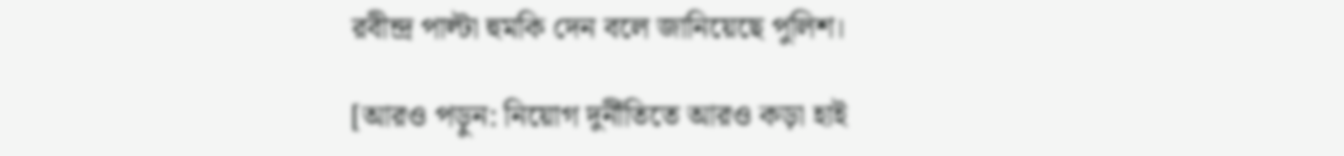রবীন্দ্র পাল্টা হুমকি দেন বলে জানিয়েছে পুলিশ।

[আরও পড়ুন: নিয়োগ দুর্নীতিতে আরও কড়া হাই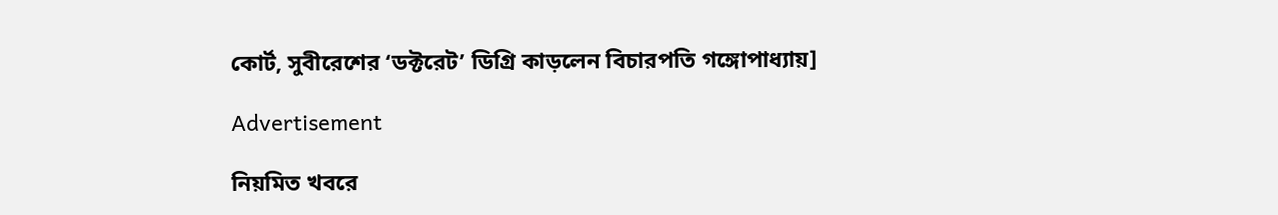কোর্ট, সুবীরেশের ‘ডক্টরেট’ ডিগ্রি কাড়লেন বিচারপতি গঙ্গোপাধ্যায়]

Advertisement

নিয়মিত খবরে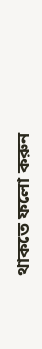থাকতে ফলো করুন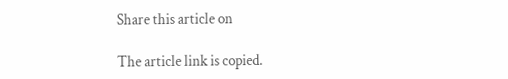Share this article on

The article link is copied.